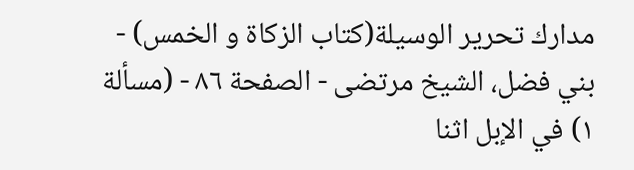مدارك تحرير الوسيلة(كتاب الزكاة و الخمس) - بني فضل، الشيخ مرتضى - الصفحة ٨٦ - (مسألة ١) في الإبل اثنا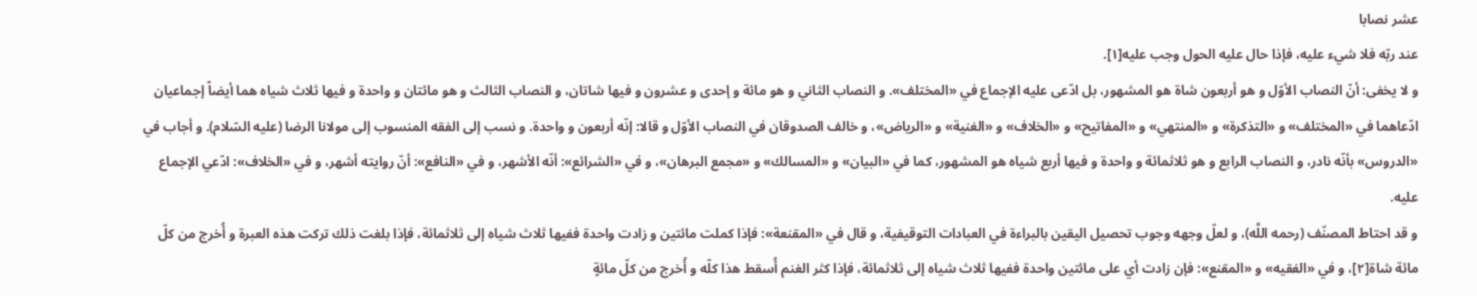عشر نصابا
عند ربّه فلا شيء عليه، فإذا حال عليه الحول وجب عليه[١].
و لا يخفى: أنّ النصاب الأوّل و هو أربعون شاة هو المشهور، بل ادّعى عليه الإجماع في «المختلف». و النصاب الثاني و هو مائة و إحدى و عشرون و فيها شاتان، و النصاب الثالث و هو مائتان و واحدة و فيها ثلاث شياه هما أيضاً إجماعيان ادّعاهما في «المختلف» و «التذكرة» و «المنتهي» و «المفاتيح» و «الخلاف» و «الغنية» و «الرياض»، و خالف الصدوقان في النصاب الأوّل و قالا: إنّه أربعون و واحدة. و نسب إلى الفقه المنسوب إلى مولانا الرضا (عليه السّلام). و أجاب في «الدروس» بأنّه نادر، و النصاب الرابع و هو ثلاثمائة و واحدة و فيها أربع شياه هو المشهور، كما في «البيان» و «المسالك» و «مجمع البرهان»، و في «الشرائع»: أنّه الأشهر، و في «النافع»: أنّ روايته أشهر، و في «الخلاف»: ادّعي الإجماع عليه.
و قد احتاط المصنّف (رحمه اللَّه)، و لعلّ وجهه وجوب تحصيل اليقين بالبراءة في العبادات التوقيفية، و قال في «المقنعة»: فإذا كملت مائتين و زادت واحدة ففيها ثلاث شياه إلى ثلاثمائة، فإذا بلغت ذلك تركت هذه العبرة و أُخرج من كلّ مائة شاة[٢]، و في «الفقيه» و «المقنع»: فإن زادت أي على مائتين واحدة ففيها ثلاث شياه إلى ثلاثمائة، فإذا كثر الغنم أُسقط هذا كلّه و أُخرج من كلّ مائةٍ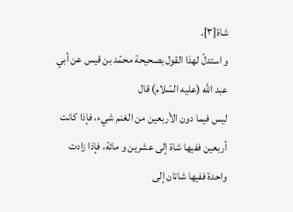شاة[٣].
و استدلّ لهذا القول بصحيحة محمّد بن قيس عن أبي عبد اللَّه (عليه السّلام) قال
ليس فيما دون الأربعين من الغنم شيء، فإذا كانت أربعين ففيها شاة إلى عشرين و مائة، فإذا زادت واحدة ففيها شاتان إلى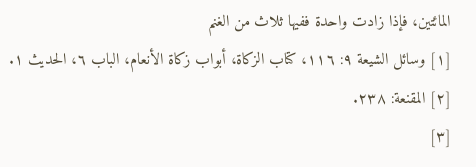المائتين، فإذا زادت واحدة ففيها ثلاث من الغنم
[١] وسائل الشيعة ٩: ١١٦، كتاب الزكاة، أبواب زكاة الأنعام، الباب ٦، الحديث ١.
[٢] المقنعة: ٢٣٨.
[٣]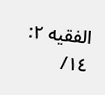الفقيه ٢: ١٤/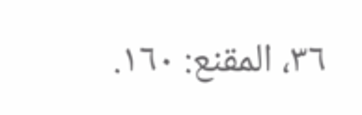٣٦، المقنع: ١٦٠.